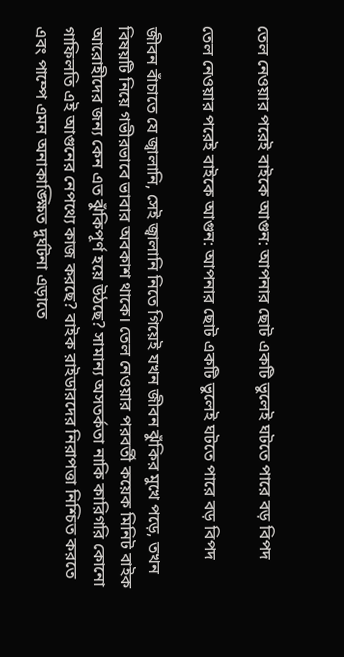তেল নেওয়ার পরেই বাইকে আগুন: আপনার ছোট একটি ভুলেই ঘটতে পারে বড় বিপদ

তেল নেওয়ার পরেই বাইকে আগুন: আপনার ছোট একটি ভুলেই ঘটতে পারে বড় বিপদ

জীবন বাঁচাতে যে জ্বালানি, সেই জ্বালানি নিতে গিয়েই যখন জীবন ঝুঁকির মুখে পড়ে, তখন বিষয়টি নিয়ে গভীরভাবে ভাবার অবকাশ থাকে। তেল নেওয়ার পরবর্তী কয়েক মিনিট বাইক আরোহীদের জন্য কেন এত ঝুঁকিপূর্ণ হয়ে উঠছে? সামান্য অসতর্কতা নাকি কারিগরি কোনো গাফিলতি এই আগুনের নেপথ্যে কাজ করছে? বাইক রাইডারদের নিরাপত্তা নিশ্চিত করতে এবং পাম্পে এমন অনাকাঙ্ক্ষিত দুর্ঘটনা এড়াতে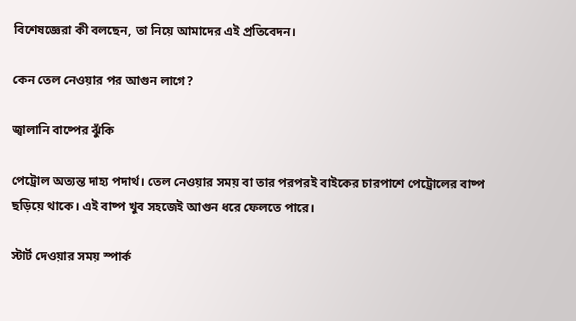বিশেষজ্ঞেরা কী বলছেন, তা নিয়ে আমাদের এই প্রতিবেদন।

কেন তেল নেওয়ার পর আগুন লাগে?

জ্বালানি বাষ্পের ঝুঁকি

পেট্রোল অত্যন্ত দাহ্য পদার্থ। তেল নেওয়ার সময় বা তার পরপরই বাইকের চারপাশে পেট্রোলের বাষ্প ছড়িয়ে থাকে। এই বাষ্প খুব সহজেই আগুন ধরে ফেলতে পারে।

স্টার্ট দেওয়ার সময় স্পার্ক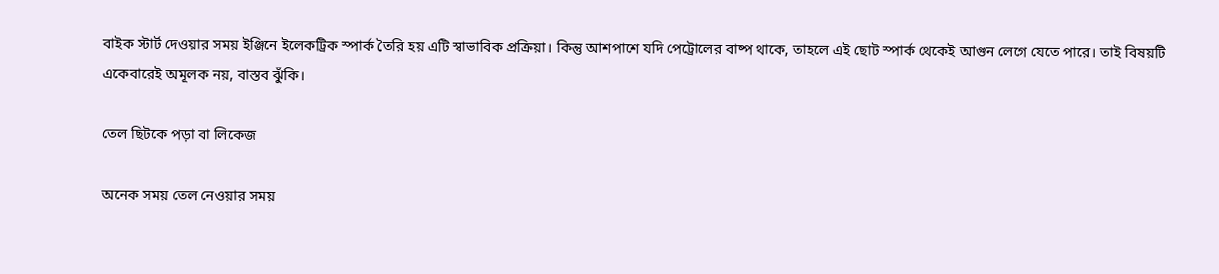বাইক স্টার্ট দেওয়ার সময় ইঞ্জিনে ইলেকট্রিক স্পার্ক তৈরি হয় এটি স্বাভাবিক প্রক্রিয়া। কিন্তু আশপাশে যদি পেট্রোলের বাষ্প থাকে, তাহলে এই ছোট স্পার্ক থেকেই আগুন লেগে যেতে পারে। তাই বিষয়টি একেবারেই অমূলক নয়, বাস্তব ঝুঁকি।

তেল ছিটকে পড়া বা লিকেজ

অনেক সময় তেল নেওয়ার সময়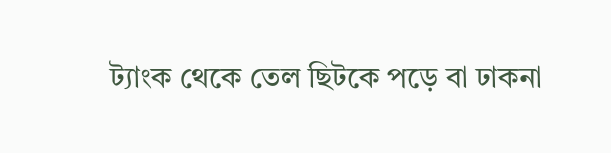ট্যাংক থেকে তেল ছিটকে পড়ে বা ঢাকনা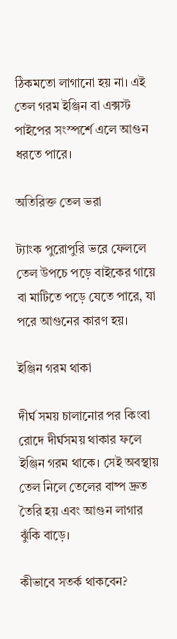ঠিকমতো লাগানো হয় না। এই তেল গরম ইঞ্জিন বা এক্সস্ট পাইপের সংস্পর্শে এলে আগুন ধরতে পারে।

অতিরিক্ত তেল ভরা

ট্যাংক পুরোপুরি ভরে ফেললে তেল উপচে পড়ে বাইকের গায়ে বা মাটিতে পড়ে যেতে পারে, যা পরে আগুনের কারণ হয়।

ইঞ্জিন গরম থাকা

দীর্ঘ সময় চালানোর পর কিংবা রোদে দীর্ঘসময় থাকার ফলে ইঞ্জিন গরম থাকে। সেই অবস্থায় তেল নিলে তেলের বাষ্প দ্রুত তৈরি হয় এবং আগুন লাগার ঝুঁকি বাড়ে।

কীভাবে সতর্ক থাকবেন?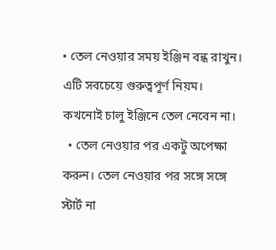• তেল নেওয়ার সময় ইঞ্জিন বন্ধ রাখুন। এটি সবচেয়ে গুরুত্বপূর্ণ নিয়ম। কখনোই চালু ইঞ্জিনে তেল নেবেন না।
  • তেল নেওয়ার পর একটু অপেক্ষা করুন। তেল নেওয়ার পর সঙ্গে সঙ্গে স্টার্ট না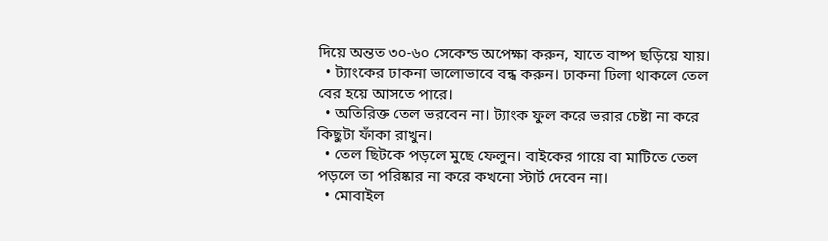দিয়ে অন্তত ৩০-৬০ সেকেন্ড অপেক্ষা করুন, যাতে বাষ্প ছড়িয়ে যায়।
  • ট্যাংকের ঢাকনা ভালোভাবে বন্ধ করুন। ঢাকনা ঢিলা থাকলে তেল বের হয়ে আসতে পারে।
  • অতিরিক্ত তেল ভরবেন না। ট্যাংক ফুল করে ভরার চেষ্টা না করে কিছুটা ফাঁকা রাখুন।
  • তেল ছিটকে পড়লে মুছে ফেলুন। বাইকের গায়ে বা মাটিতে তেল পড়লে তা পরিষ্কার না করে কখনো স্টার্ট দেবেন না।
  • মোবাইল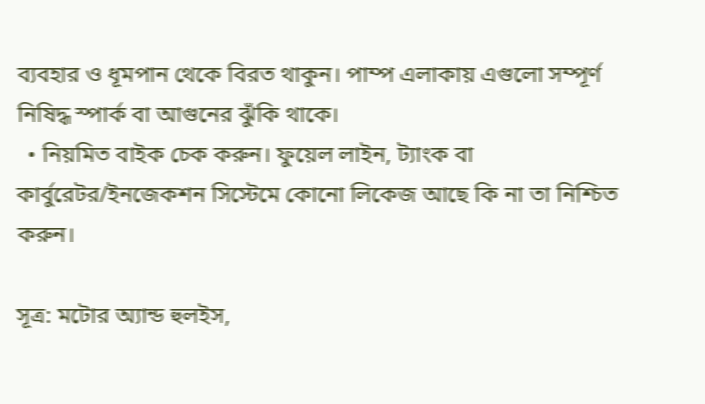ব্যবহার ও ধূমপান থেকে বিরত থাকুন। পাম্প এলাকায় এগুলো সম্পূর্ণ নিষিদ্ধ স্পার্ক বা আগুনের ঝুঁকি থাকে।
  • নিয়মিত বাইক চেক করুন। ফুয়েল লাইন, ট্যাংক বা কার্বুরেটর/ইনজেকশন সিস্টেমে কোনো লিকেজ আছে কি না তা নিশ্চিত করুন।

সূত্র: মটোর অ্যান্ড হুলইস,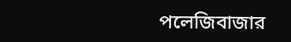পলেজিবাজার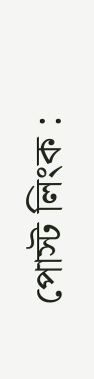পোস্ট লিংক :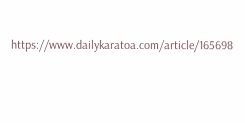https://www.dailykaratoa.com/article/165698